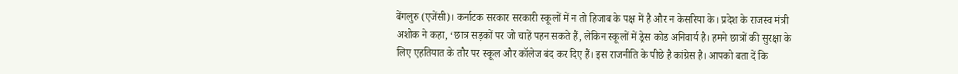बेंगलुरु (एजेंसी)। कर्नाटक सरकार सरकारी स्कूलों में न तो हिजाब के पक्ष में है और न केसरिया के। प्रदेश के राजस्व मंत्री अशोक ने कहा, ‘छात्र सड़कों पर जो चाहें पहन सकते हैं, लेकिन स्कूलों में ड्रेस कोड अनिवार्य है। हमने छात्रों की सुरक्षा के लिए एहतियात के तौर पर स्कूल और कॉलेज बंद कर दिए हैं। इस राजनीति के पीछे है कांग्रेस है। आपको बता दें कि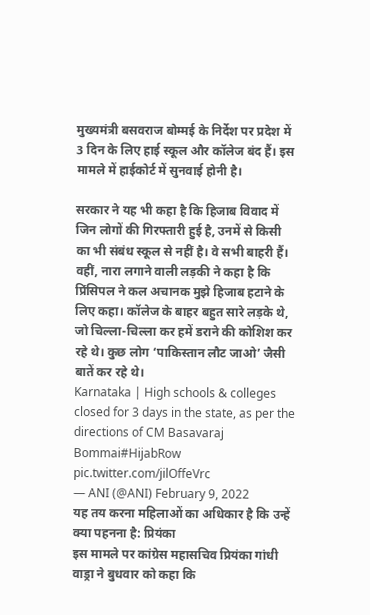मुख्यमंत्री बसवराज बोम्मई के निर्देश पर प्रदेश में 3 दिन के लिए हाई स्कूल और कॉलेज बंद हैं। इस मामले में हाईकोर्ट में सुनवाई होनी है।

सरकार ने यह भी कहा है कि हिजाब विवाद में जिन लोगों की गिरफ्तारी हुई है, उनमें से किसी का भी संबंध स्कूल से नहीं है। वे सभी बाहरी हैं। वहीं, नारा लगाने वाली लड़की ने कहा है कि प्रिंसिपल ने कल अचानक मुझे हिजाब हटाने के लिए कहा। कॉलेज के बाहर बहुत सारे लड़के थे, जो चिल्ला-चिल्ला कर हमें डराने की कोशिश कर रहे थे। कुछ लोग ‘पाकिस्तान लौट जाओ’ जैसी बातें कर रहे थे।
Karnataka | High schools & colleges closed for 3 days in the state, as per the directions of CM Basavaraj Bommai#HijabRow pic.twitter.com/jilOffeVrc
— ANI (@ANI) February 9, 2022
यह तय करना महिलाओं का अधिकार है कि उन्हें क्या पहनना है: प्रियंका
इस मामले पर कांग्रेस महासचिव प्रियंका गांधी वाड्रा ने बुधवार को कहा कि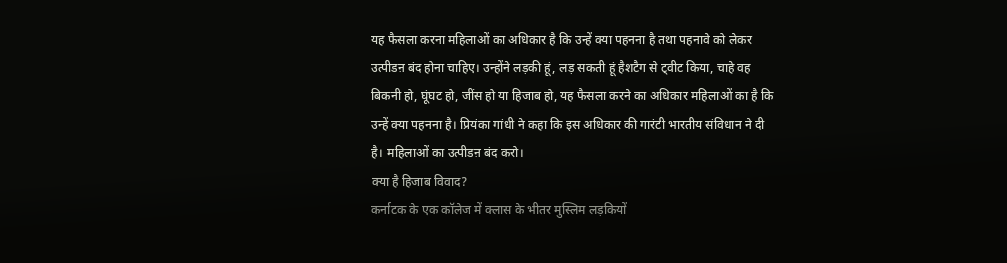यह फैसला करना महिलाओं का अधिकार है कि उन्हें क्या पहनना है तथा पहनावे को लेकर उत्पीडऩ बंद होना चाहिए। उन्होंने लड़की हूं, लड़ सकती हूं हैशटैग से ट्वीट किया, चाहे वह बिकनी हो, घूंघट हो, जींस हो या हिजाब हो, यह फैसला करने का अधिकार महिलाओं का है कि उन्हें क्या पहनना है। प्रियंका गांधी ने कहा कि इस अधिकार की गारंटी भारतीय संविधान ने दी है। महिलाओं का उत्पीडऩ बंद करो।
क्या है हिजाब विवाद?
कर्नाटक के एक कॉलेज में क्लास के भीतर मुस्लिम लड़कियों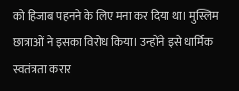को हिजाब पहनने के लिए मना कर दिया था। मुस्लिम छात्राओं ने इसका विरोध किया। उन्होंने इसे धार्मिक स्वतंत्रता करार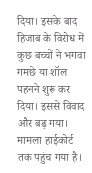दिया। इसके बाद हिजाब के विरोध में कुछ बच्चों ने भगवा गमछे या शॉल पहनने शुरू कर दिया। इससे विवाद और बढ़ गया। मामला हाईकोर्ट तक पहुंच गया है।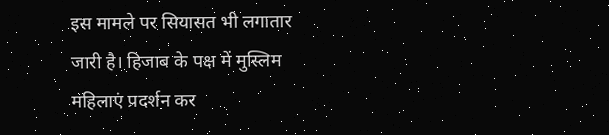इस मामले पर सियासत भी लगातार जारी है। हिजाब के पक्ष में मुस्लिम महिलाएं प्रदर्शन कर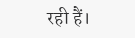रही हैं।